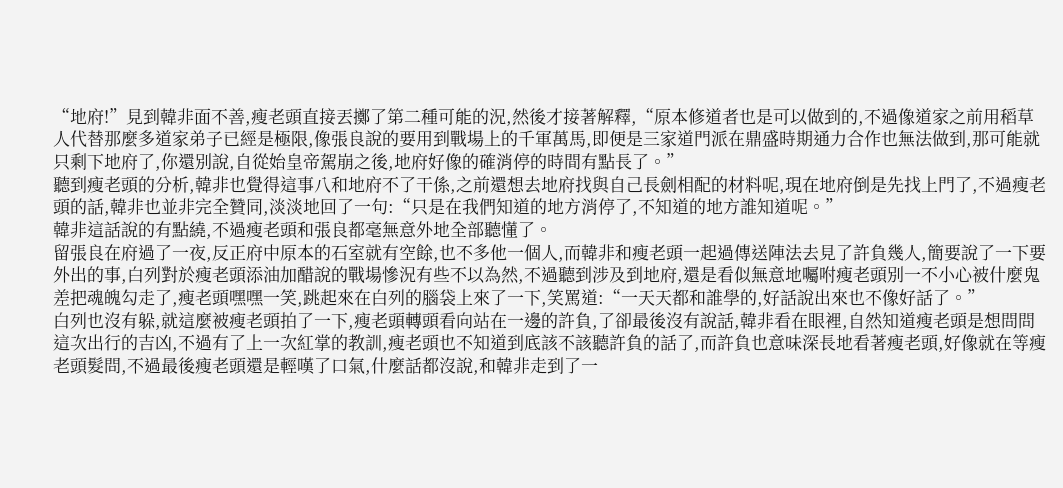“地府!”見到韓非面不善,瘦老頭直接丟擲了第二種可能的況,然後才接著解釋,“原本修道者也是可以做到的,不過像道家之前用稻草人代替那麼多道家弟子已經是極限,像張良說的要用到戰場上的千軍萬馬,即便是三家道門派在鼎盛時期通力合作也無法做到,那可能就只剩下地府了,你還別說,自從始皇帝駕崩之後,地府好像的確消停的時間有點長了。”
聽到瘦老頭的分析,韓非也覺得這事八和地府不了干係,之前還想去地府找與自己長劍相配的材料呢,現在地府倒是先找上門了,不過瘦老頭的話,韓非也並非完全贊同,淡淡地回了一句:“只是在我們知道的地方消停了,不知道的地方誰知道呢。”
韓非這話說的有點繞,不過瘦老頭和張良都毫無意外地全部聽懂了。
留張良在府過了一夜,反正府中原本的石室就有空餘,也不多他一個人,而韓非和瘦老頭一起過傳送陣法去見了許負幾人,簡要說了一下要外出的事,白列對於瘦老頭添油加醋說的戰場慘況有些不以為然,不過聽到涉及到地府,還是看似無意地囑咐瘦老頭別一不小心被什麼鬼差把魂魄勾走了,瘦老頭嘿嘿一笑,跳起來在白列的腦袋上來了一下,笑罵道:“一天天都和誰學的,好話說出來也不像好話了。”
白列也沒有躲,就這麼被瘦老頭拍了一下,瘦老頭轉頭看向站在一邊的許負,了卻最後沒有說話,韓非看在眼裡,自然知道瘦老頭是想問問這次出行的吉凶,不過有了上一次紅掌的教訓,瘦老頭也不知道到底該不該聽許負的話了,而許負也意味深長地看著瘦老頭,好像就在等瘦老頭髮問,不過最後瘦老頭還是輕嘆了口氣,什麼話都沒說,和韓非走到了一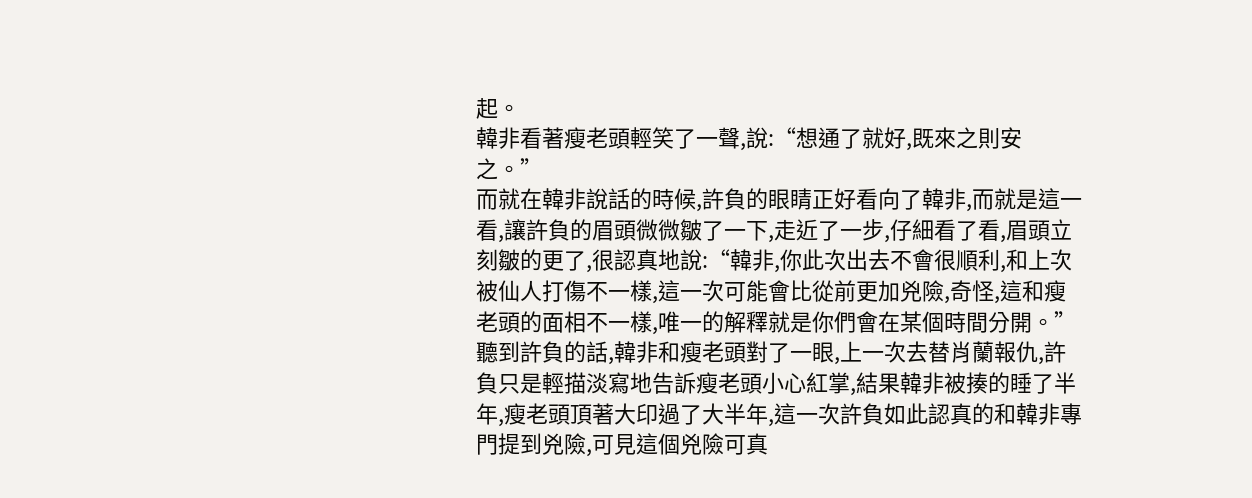起。
韓非看著瘦老頭輕笑了一聲,說:“想通了就好,既來之則安之。”
而就在韓非說話的時候,許負的眼睛正好看向了韓非,而就是這一看,讓許負的眉頭微微皺了一下,走近了一步,仔細看了看,眉頭立刻皺的更了,很認真地說:“韓非,你此次出去不會很順利,和上次被仙人打傷不一樣,這一次可能會比從前更加兇險,奇怪,這和瘦老頭的面相不一樣,唯一的解釋就是你們會在某個時間分開。”
聽到許負的話,韓非和瘦老頭對了一眼,上一次去替肖蘭報仇,許負只是輕描淡寫地告訴瘦老頭小心紅掌,結果韓非被揍的睡了半年,瘦老頭頂著大印過了大半年,這一次許負如此認真的和韓非專門提到兇險,可見這個兇險可真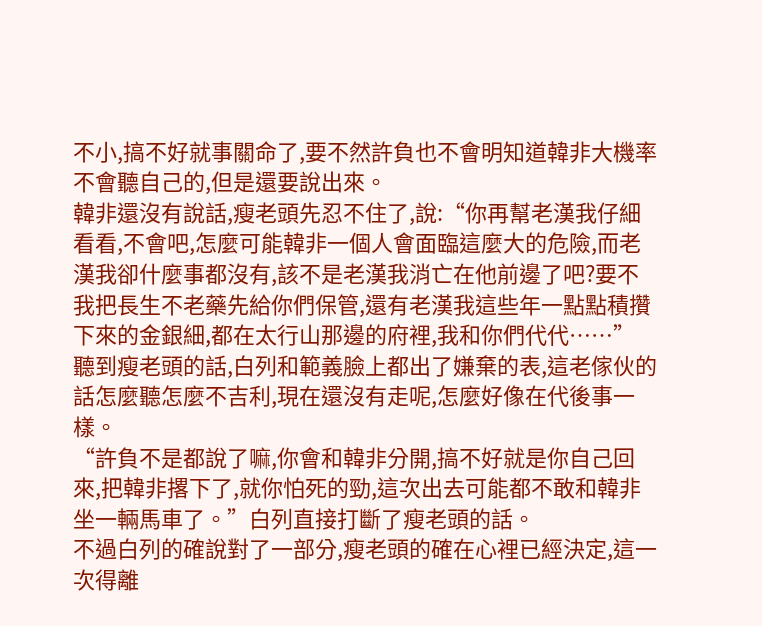不小,搞不好就事關命了,要不然許負也不會明知道韓非大機率不會聽自己的,但是還要說出來。
韓非還沒有說話,瘦老頭先忍不住了,說:“你再幫老漢我仔細看看,不會吧,怎麼可能韓非一個人會面臨這麼大的危險,而老漢我卻什麼事都沒有,該不是老漢我消亡在他前邊了吧?要不我把長生不老藥先給你們保管,還有老漢我這些年一點點積攢下來的金銀細,都在太行山那邊的府裡,我和你們代代……”
聽到瘦老頭的話,白列和範義臉上都出了嫌棄的表,這老傢伙的話怎麼聽怎麼不吉利,現在還沒有走呢,怎麼好像在代後事一樣。
“許負不是都說了嘛,你會和韓非分開,搞不好就是你自己回來,把韓非撂下了,就你怕死的勁,這次出去可能都不敢和韓非坐一輛馬車了。”白列直接打斷了瘦老頭的話。
不過白列的確說對了一部分,瘦老頭的確在心裡已經決定,這一次得離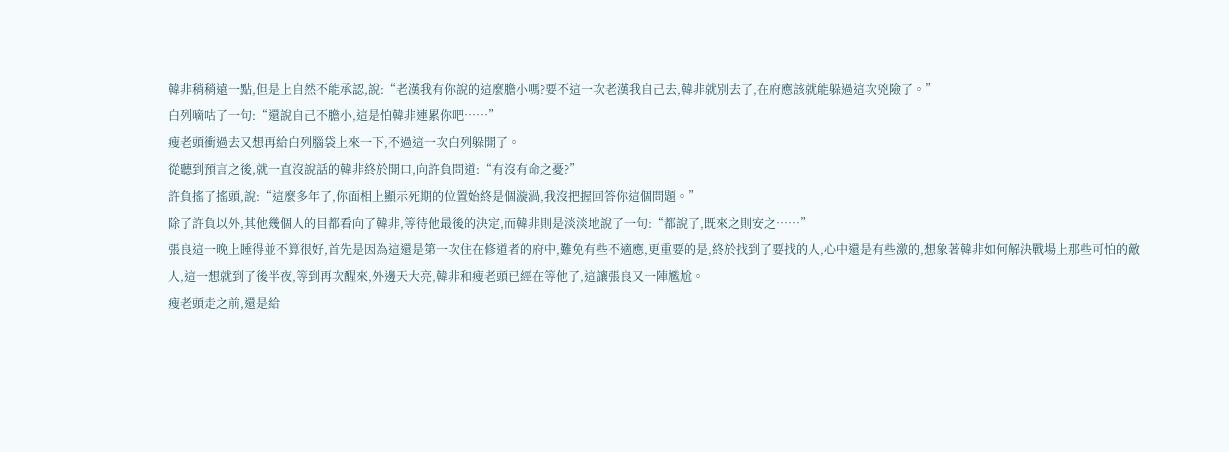韓非稍稍遠一點,但是上自然不能承認,說:“老漢我有你說的這麼膽小嗎?要不這一次老漢我自己去,韓非就別去了,在府應該就能躲過這次兇險了。”
白列嘀咕了一句:“還說自己不膽小,這是怕韓非連累你吧……”
瘦老頭衝過去又想再給白列腦袋上來一下,不過這一次白列躲開了。
從聽到預言之後,就一直沒說話的韓非終於開口,向許負問道:“有沒有命之憂?”
許負搖了搖頭,說:“這麼多年了,你面相上顯示死期的位置始終是個漩渦,我沒把握回答你這個問題。”
除了許負以外,其他幾個人的目都看向了韓非,等待他最後的決定,而韓非則是淡淡地說了一句:“都說了,既來之則安之……”
張良這一晚上睡得並不算很好,首先是因為這還是第一次住在修道者的府中,難免有些不適應,更重要的是,終於找到了要找的人,心中還是有些激的,想象著韓非如何解決戰場上那些可怕的敵人,這一想就到了後半夜,等到再次醒來,外邊天大亮,韓非和瘦老頭已經在等他了,這讓張良又一陣尷尬。
瘦老頭走之前,還是給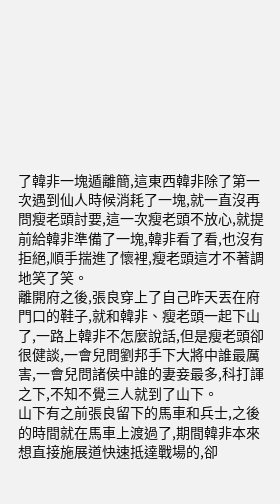了韓非一塊遁離簡,這東西韓非除了第一次遇到仙人時候消耗了一塊,就一直沒再問瘦老頭討要,這一次瘦老頭不放心,就提前給韓非準備了一塊,韓非看了看,也沒有拒絕,順手揣進了懷裡,瘦老頭這才不著調地笑了笑。
離開府之後,張良穿上了自己昨天丟在府門口的鞋子,就和韓非、瘦老頭一起下山了,一路上韓非不怎麼說話,但是瘦老頭卻很健談,一會兒問劉邦手下大將中誰最厲害,一會兒問諸侯中誰的妻妾最多,科打諢之下,不知不覺三人就到了山下。
山下有之前張良留下的馬車和兵士,之後的時間就在馬車上渡過了,期間韓非本來想直接施展道快速抵達戰場的,卻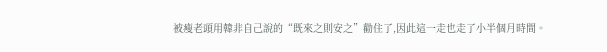被瘦老頭用韓非自己說的“既來之則安之”勸住了,因此這一走也走了小半個月時間。